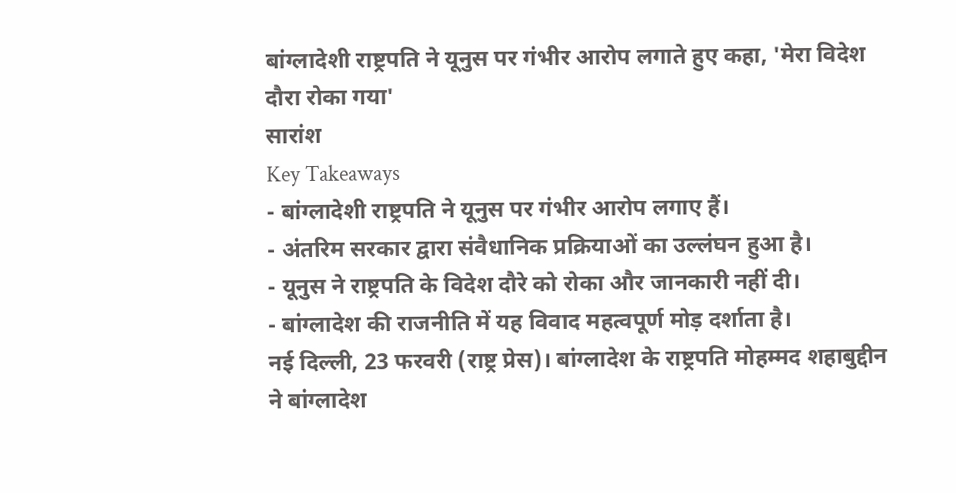बांग्लादेशी राष्ट्रपति ने यूनुस पर गंभीर आरोप लगाते हुए कहा, 'मेरा विदेश दौरा रोका गया'
सारांश
Key Takeaways
- बांग्लादेशी राष्ट्रपति ने यूनुस पर गंभीर आरोप लगाए हैं।
- अंतरिम सरकार द्वारा संवैधानिक प्रक्रियाओं का उल्लंघन हुआ है।
- यूनुस ने राष्ट्रपति के विदेश दौरे को रोका और जानकारी नहीं दी।
- बांग्लादेश की राजनीति में यह विवाद महत्वपूर्ण मोड़ दर्शाता है।
नई दिल्ली, 23 फरवरी (राष्ट्र प्रेस)। बांग्लादेश के राष्ट्रपति मोहम्मद शहाबुद्दीन ने बांग्लादेश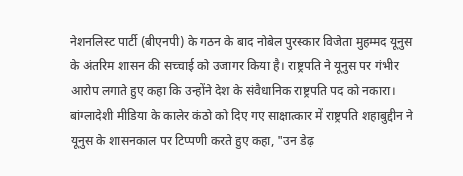नेशनलिस्ट पार्टी (बीएनपी) के गठन के बाद नोबेल पुरस्कार विजेता मुहम्मद यूनुस के अंतरिम शासन की सच्चाई को उजागर किया है। राष्ट्रपति ने यूनुस पर गंभीर आरोप लगाते हुए कहा कि उन्होंने देश के संवैधानिक राष्ट्रपति पद को नकारा।
बांग्लादेशी मीडिया के कालेर कंठो को दिए गए साक्षात्कार में राष्ट्रपति शहाबुद्दीन ने यूनुस के शासनकाल पर टिप्पणी करते हुए कहा, "उन डेढ़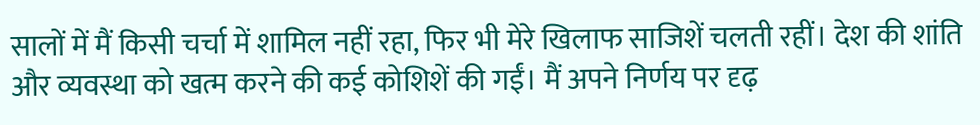सालों में मैं किसी चर्चा में शामिल नहीं रहा, फिर भी मेरे खिलाफ साजिशें चलती रहीं। देश की शांति और व्यवस्था को खत्म करने की कई कोशिशें की गईं। मैं अपने निर्णय पर दृढ़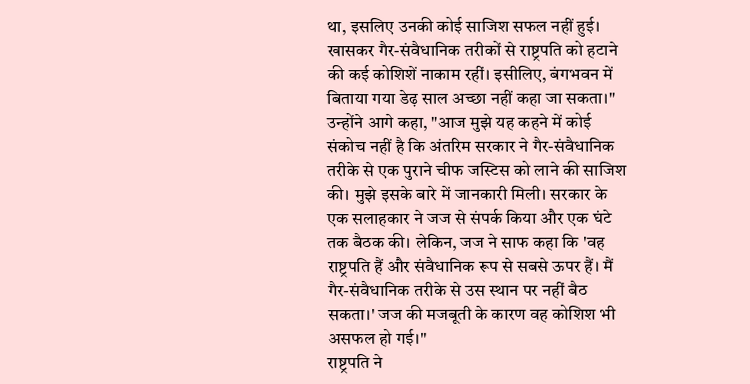था, इसलिए उनकी कोई साजिश सफल नहीं हुई। खासकर गैर-संवैधानिक तरीकों से राष्ट्रपति को हटाने की कई कोशिशें नाकाम रहीं। इसीलिए, बंगभवन में बिताया गया डेढ़ साल अच्छा नहीं कहा जा सकता।"
उन्होंने आगे कहा, "आज मुझे यह कहने में कोई संकोच नहीं है कि अंतरिम सरकार ने गैर-संवैधानिक तरीके से एक पुराने चीफ जस्टिस को लाने की साजिश की। मुझे इसके बारे में जानकारी मिली। सरकार के एक सलाहकार ने जज से संपर्क किया और एक घंटे तक बैठक की। लेकिन, जज ने साफ कहा कि 'वह राष्ट्रपति हैं और संवैधानिक रूप से सबसे ऊपर हैं। मैं गैर-संवैधानिक तरीके से उस स्थान पर नहीं बैठ सकता।' जज की मजबूती के कारण वह कोशिश भी असफल हो गई।"
राष्ट्रपति ने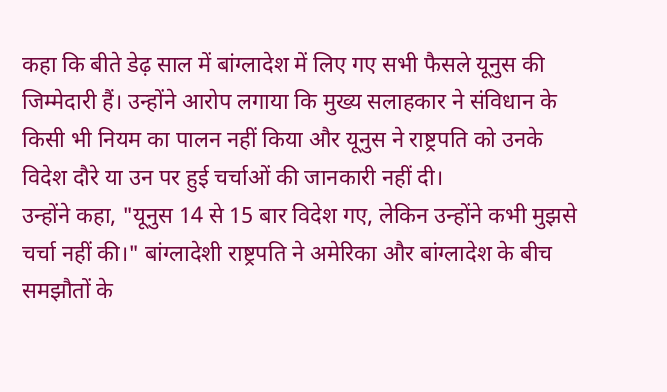कहा कि बीते डेढ़ साल में बांग्लादेश में लिए गए सभी फैसले यूनुस की जिम्मेदारी हैं। उन्होंने आरोप लगाया कि मुख्य सलाहकार ने संविधान के किसी भी नियम का पालन नहीं किया और यूनुस ने राष्ट्रपति को उनके विदेश दौरे या उन पर हुई चर्चाओं की जानकारी नहीं दी।
उन्होंने कहा, "यूनुस 14 से 15 बार विदेश गए, लेकिन उन्होंने कभी मुझसे चर्चा नहीं की।" बांग्लादेशी राष्ट्रपति ने अमेरिका और बांग्लादेश के बीच समझौतों के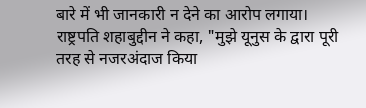बारे में भी जानकारी न देने का आरोप लगाया।
राष्ट्रपति शहाबुद्दीन ने कहा, "मुझे यूनुस के द्वारा पूरी तरह से नजरअंदाज किया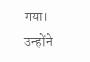गया। उन्होंने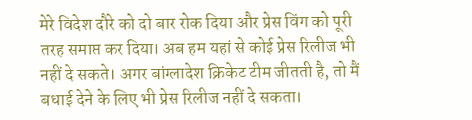मेरे विदेश दौरे को दो बार रोक दिया और प्रेस विंग को पूरी तरह समाप्त कर दिया। अब हम यहां से कोई प्रेस रिलीज भी नहीं दे सकते। अगर बांग्लादेश क्रिकेट टीम जीतती है, तो मैं बधाई देने के लिए भी प्रेस रिलीज नहीं दे सकता।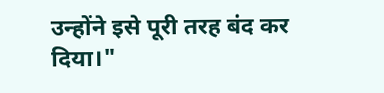उन्होंने इसे पूरी तरह बंद कर दिया।"